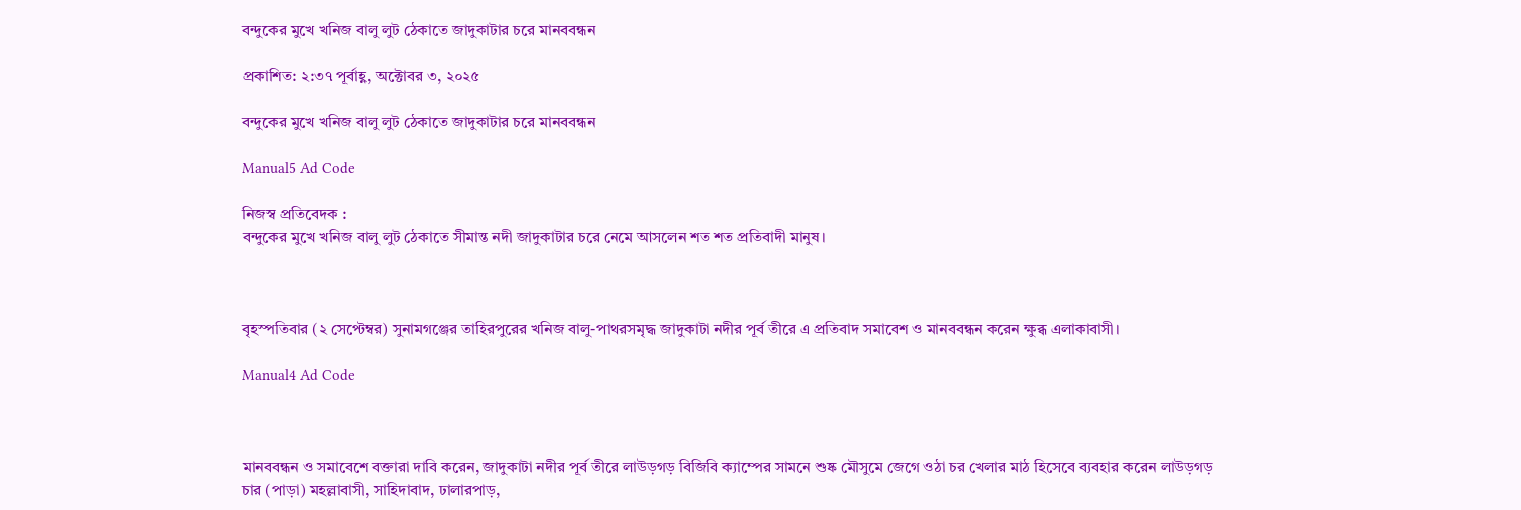বন্দুকের মুখে খনিজ বালু লুট ঠেকাতে জাদুকাটার চরে মানববন্ধন

প্রকাশিত: ২:৩৭ পূর্বাহ্ণ, অক্টোবর ৩, ২০২৫

বন্দুকের মুখে খনিজ বালু লুট ঠেকাতে জাদুকাটার চরে মানববন্ধন

Manual5 Ad Code

নিজস্ব প্রতিবেদক :
বন্দুকের মুখে খনিজ বালু লুট ঠেকাতে সীমান্ত নদী জাদুকাটার চরে নেমে আসলেন শত শত প্রতিবাদী মানুষ।



বৃহস্পতিবার (২ সেপ্টেম্বর) সুনামগঞ্জের তাহিরপুরের খনিজ বালু-পাথরসমৃদ্ধ জাদুকাটা নদীর পূর্ব তীরে এ প্রতিবাদ সমাবেশ ও মানববন্ধন করেন ক্ষুব্ধ এলাকাবাসী।

Manual4 Ad Code



মানববন্ধন ও সমাবেশে বক্তারা দাবি করেন, জাদুকাটা নদীর পূর্ব তীরে লাউড়গড় বিজিবি ক্যাম্পের সামনে শুষ্ক মৌসুমে জেগে ওঠা চর খেলার মাঠ হিসেবে ব্যবহার করেন লাউড়গড় চার (পাড়া) মহল্লাবাসী, সাহিদাবাদ, ঢালারপাড়,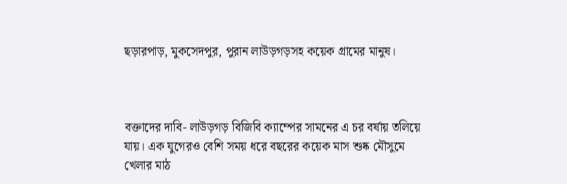ছড়ারপাড়, মুকসেদপুর, পুরান লাউড়গড়সহ কয়েক গ্রামের মানুষ।



বক্তাদের দাবি- লাউড়গড় বিজিবি ক্যাম্পের সামনের এ চর বর্ষায় তলিয়ে যায়। এক যুগেরও বেশি সময় ধরে বছরের কয়েক মাস শুষ্ক মৌসুমে খেলার মাঠ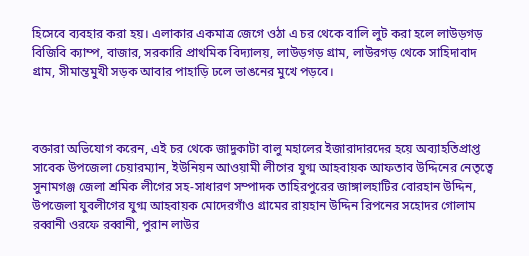হিসেবে ব্যবহার করা হয়। এলাকার একমাত্র জেগে ওঠা এ চর থেকে বালি লুট করা হলে লাউড়গড় বিজিবি ক্যাম্প, বাজার, সরকারি প্রাথমিক বিদ্যালয়, লাউড়গড় গ্রাম, লাউরগড় থেকে সাহিদাবাদ গ্রাম, সীমান্তমুখী সড়ক আবার পাহাড়ি ঢলে ভাঙনের মুখে পড়বে।



বক্তারা অভিযোগ করেন, এই চর থেকে জাদুকাটা বালু মহালের ইজারাদারদের হয়ে অব্যাহতিপ্রাপ্ত সাবেক উপজেলা চেয়ারম্যান, ইউনিয়ন আওয়ামী লীগের যুগ্ম আহবায়ক আফতাব উদ্দিনের নেতৃত্বে সুনামগঞ্জ জেলা শ্রমিক লীগের সহ-সাধারণ সম্পাদক তাহিরপুরের জাঙ্গালহাটির বোরহান উদ্দিন, উপজেলা যুবলীগের যুগ্ম আহবায়ক মোদেরগাঁও গ্রামের রায়হান উদ্দিন রিপনের সহোদর গোলাম রব্বানী ওরফে রব্বানী, পুরান লাউর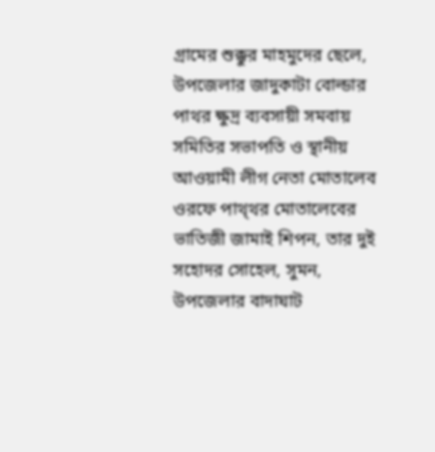গ্রামের শুক্কুর মাহমুদের ছেলে, উপজেলার জাদুকাটা বোল্ডার পাথর ক্ষুদ্র ব্যবসায়ী সমবায় সমিতির সভাপতি ও স্থানীয় আওয়ামী লীগ নেতা মোতালেব ওরফে পাথ্থর মোতালেবের ভাতিজী জামাই শিপন, তার দুই সহোদর সোহেল, সুমন, উপজেলার বাদাঘাট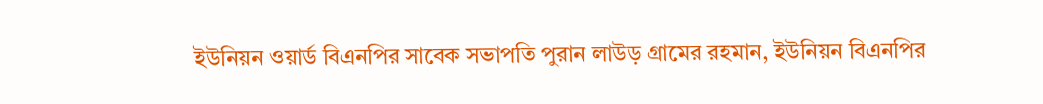ইউনিয়ন ওয়ার্ড বিএনপির সাবেক সভাপতি পুরান লাউড় গ্রামের রহমান, ইউনিয়ন বিএনপির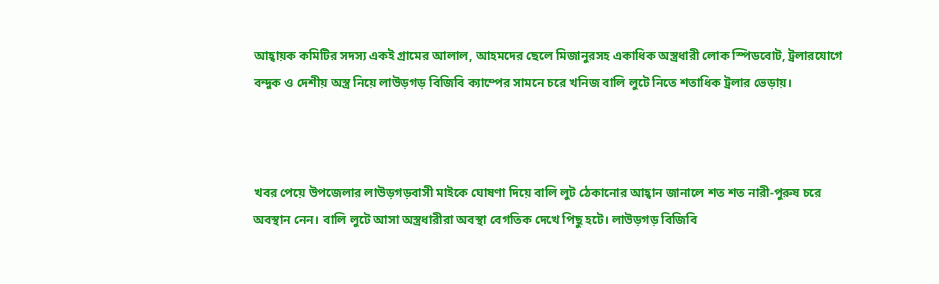আহ্বায়ক কমিটির সদস্য একই গ্রামের আলাল, আহমদের ছেলে মিজানুরসহ একাধিক অস্ত্রধারী লোক স্পিডবোট, ট্রলারযোগে বন্দুক ও দেশীয় অস্ত্র নিয়ে লাউড়গড় বিজিবি ক্যাম্পের সামনে চরে খনিজ বালি লুটে নিতে শতাধিক ট্রলার ভেড়ায়।



খবর পেয়ে উপজেলার লাউড়গড়বাসী মাইকে ঘোষণা দিয়ে বালি লুট ঠেকানোর আহ্বান জানালে শত শত নারী-পুরুষ চরে অবস্থান নেন। বালি লুটে আসা অস্ত্রধারীরা অবস্থা বেগতিক দেখে পিছু হটে। লাউড়গড় বিজিবি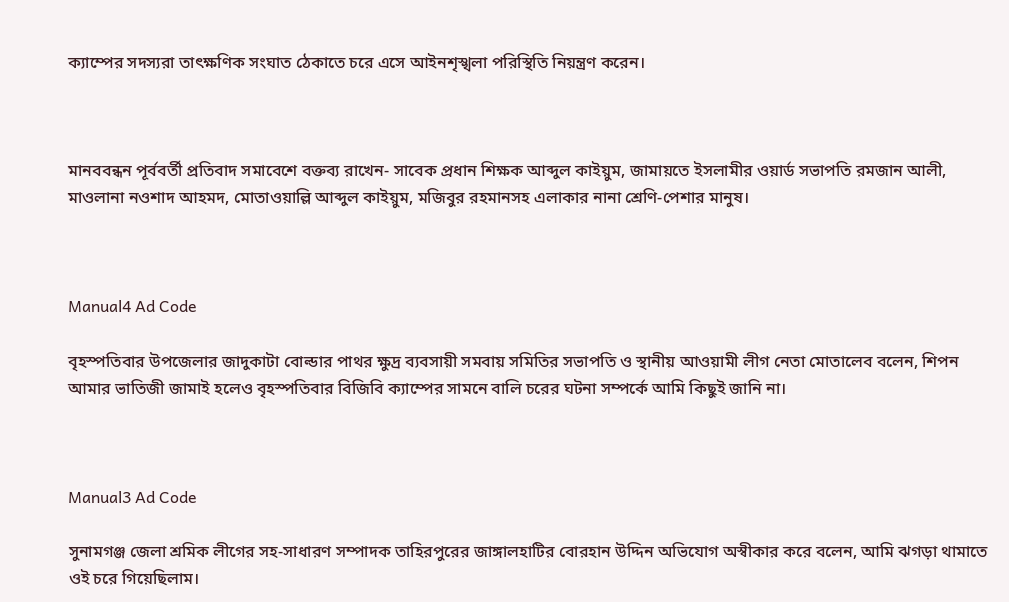ক্যাম্পের সদস্যরা তাৎক্ষণিক সংঘাত ঠেকাতে চরে এসে আইনশৃস্খলা পরিস্থিতি নিয়ন্ত্রণ করেন।



মানববন্ধন পূর্ববর্তী প্রতিবাদ সমাবেশে বক্তব্য রাখেন- সাবেক প্রধান শিক্ষক আব্দুল কাইয়ুম, জামায়তে ইসলামীর ওয়ার্ড সভাপতি রমজান আলী, মাওলানা নওশাদ আহমদ, মোতাওয়াল্লি আব্দুল কাইয়ুম, মজিবুর রহমানসহ এলাকার নানা শ্রেণি-পেশার মানুষ।



Manual4 Ad Code

বৃহস্পতিবার উপজেলার জাদুকাটা বোল্ডার পাথর ক্ষুদ্র ব্যবসায়ী সমবায় সমিতির সভাপতি ও স্থানীয় আওয়ামী লীগ নেতা মোতালেব বলেন, শিপন আমার ভাতিজী জামাই হলেও বৃহস্পতিবার বিজিবি ক্যাম্পের সামনে বালি চরের ঘটনা সম্পর্কে আমি কিছুই জানি না।



Manual3 Ad Code

সুনামগঞ্জ জেলা শ্রমিক লীগের সহ-সাধারণ সম্পাদক তাহিরপুরের জাঙ্গালহাটির বোরহান উদ্দিন অভিযোগ অস্বীকার করে বলেন, আমি ঝগড়া থামাতে ওই চরে গিয়েছিলাম।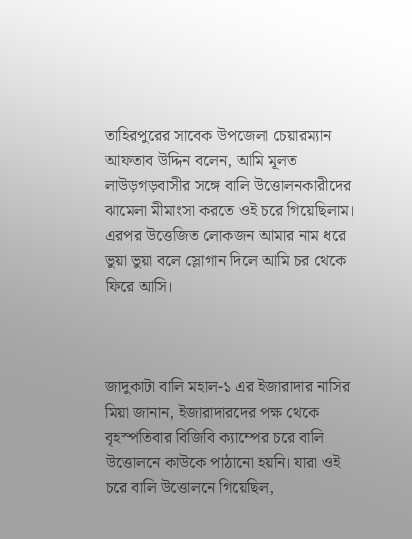তাহিরপুরের সাবেক উপজেলা চেয়ারম্যান আফতাব উদ্দিন বলেন, আমি মূলত লাউড়গড়বাসীর সঙ্গে বালি উত্তোলনকারীদের ঝামেলা মীমাংসা করতে ওই চরে গিয়েছিলাম। এরপর উত্তেজিত লোকজন আমার নাম ধরে ভুয়া ভুয়া বলে স্লোগান দিলে আমি চর থেকে ফিরে আসি।



জাদুকাটা বালি মহাল-১ এর ইজারাদার নাসির মিয়া জানান, ইজারাদারদের পক্ষ থেকে বৃহস্পতিবার বিজিবি ক্যাম্পের চরে বালি উত্তোলনে কাউকে পাঠানো হয়নি। যারা ওই চরে বালি উত্তোলনে গিয়েছিল,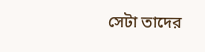সেটা তাদের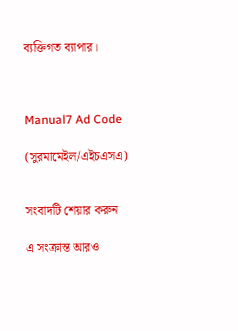ব্যক্তিগত ব্যাপার।



Manual7 Ad Code

(সুরমামেইল/এইচএসএ)


সংবাদটি শেয়ার করুন

এ সংক্রান্ত আরও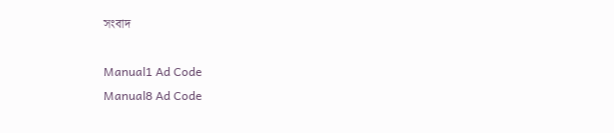সংবাদ

Manual1 Ad Code
Manual8 Ad Code